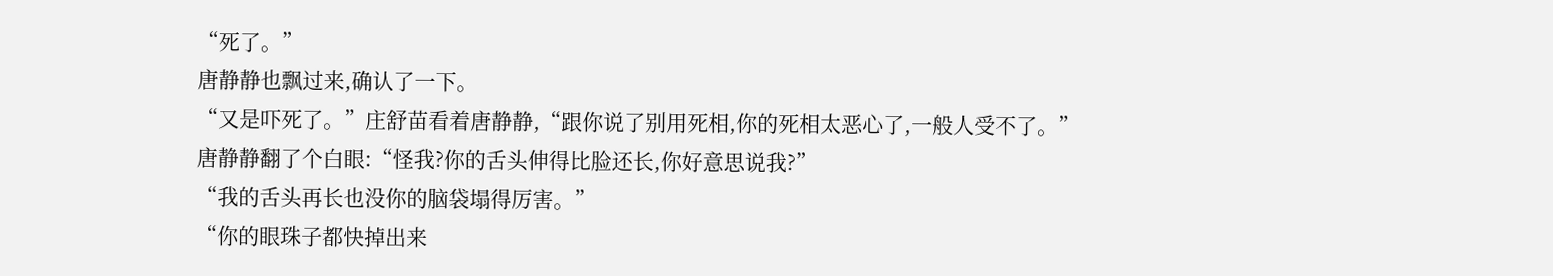“死了。”
唐静静也飘过来,确认了一下。
“又是吓死了。”庄舒苗看着唐静静,“跟你说了别用死相,你的死相太恶心了,一般人受不了。”
唐静静翻了个白眼:“怪我?你的舌头伸得比脸还长,你好意思说我?”
“我的舌头再长也没你的脑袋塌得厉害。”
“你的眼珠子都快掉出来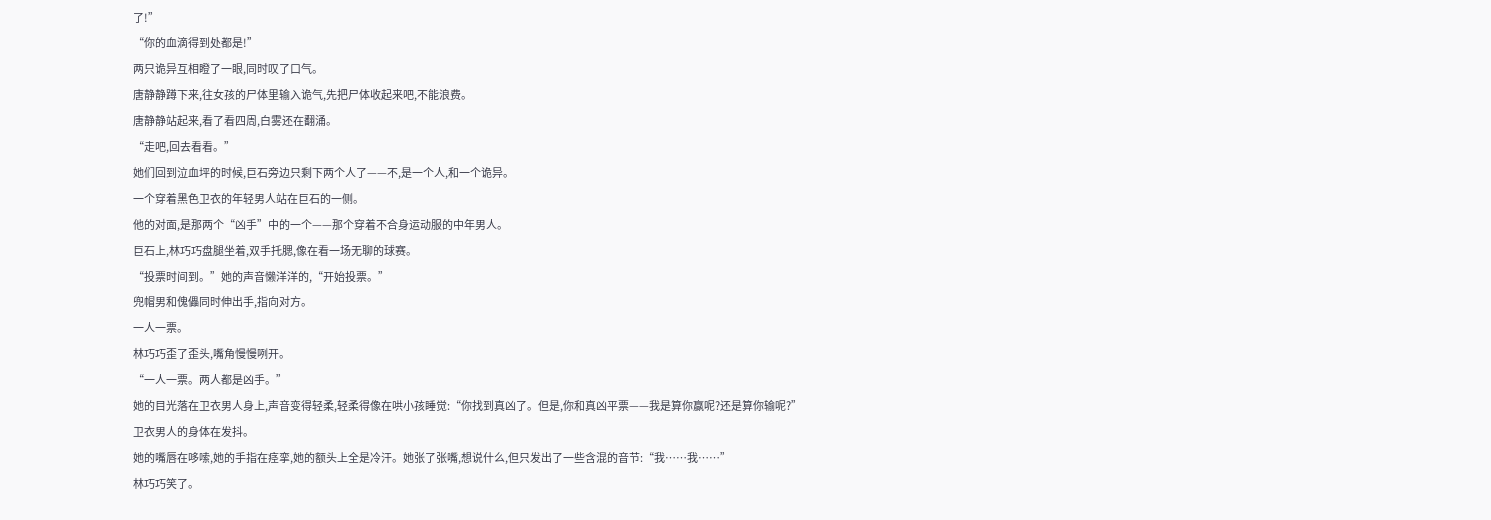了!”
“你的血滴得到处都是!”
两只诡异互相瞪了一眼,同时叹了口气。
唐静静蹲下来,往女孩的尸体里输入诡气,先把尸体收起来吧,不能浪费。
唐静静站起来,看了看四周,白雾还在翻涌。
“走吧,回去看看。”
她们回到泣血坪的时候,巨石旁边只剩下两个人了——不,是一个人,和一个诡异。
一个穿着黑色卫衣的年轻男人站在巨石的一侧。
他的对面,是那两个“凶手”中的一个——那个穿着不合身运动服的中年男人。
巨石上,林巧巧盘腿坐着,双手托腮,像在看一场无聊的球赛。
“投票时间到。”她的声音懒洋洋的,“开始投票。”
兜帽男和傀儡同时伸出手,指向对方。
一人一票。
林巧巧歪了歪头,嘴角慢慢咧开。
“一人一票。两人都是凶手。”
她的目光落在卫衣男人身上,声音变得轻柔,轻柔得像在哄小孩睡觉:“你找到真凶了。但是,你和真凶平票——我是算你赢呢?还是算你输呢?”
卫衣男人的身体在发抖。
她的嘴唇在哆嗦,她的手指在痉挛,她的额头上全是冷汗。她张了张嘴,想说什么,但只发出了一些含混的音节:“我……我……”
林巧巧笑了。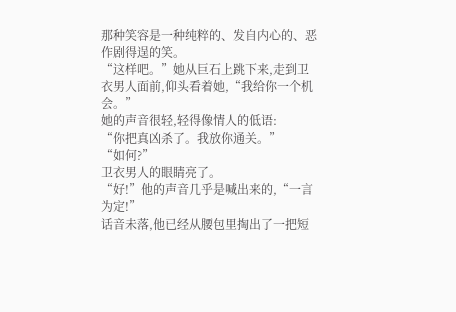那种笑容是一种纯粹的、发自内心的、恶作剧得逞的笑。
“这样吧。”她从巨石上跳下来,走到卫衣男人面前,仰头看着她,“我给你一个机会。”
她的声音很轻,轻得像情人的低语:
“你把真凶杀了。我放你通关。”
“如何?”
卫衣男人的眼睛亮了。
“好!”他的声音几乎是喊出来的,“一言为定!”
话音未落,他已经从腰包里掏出了一把短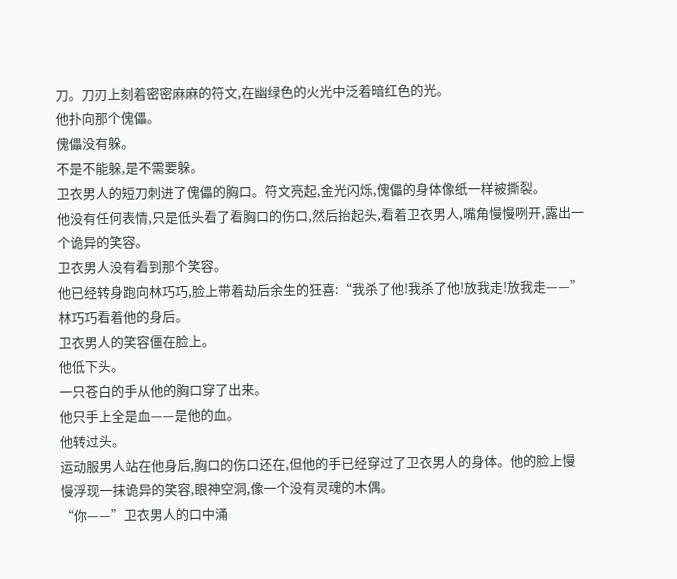刀。刀刃上刻着密密麻麻的符文,在幽绿色的火光中泛着暗红色的光。
他扑向那个傀儡。
傀儡没有躲。
不是不能躲,是不需要躲。
卫衣男人的短刀刺进了傀儡的胸口。符文亮起,金光闪烁,傀儡的身体像纸一样被撕裂。
他没有任何表情,只是低头看了看胸口的伤口,然后抬起头,看着卫衣男人,嘴角慢慢咧开,露出一个诡异的笑容。
卫衣男人没有看到那个笑容。
他已经转身跑向林巧巧,脸上带着劫后余生的狂喜:“我杀了他!我杀了他!放我走!放我走——”
林巧巧看着他的身后。
卫衣男人的笑容僵在脸上。
他低下头。
一只苍白的手从他的胸口穿了出来。
他只手上全是血——是他的血。
他转过头。
运动服男人站在他身后,胸口的伤口还在,但他的手已经穿过了卫衣男人的身体。他的脸上慢慢浮现一抹诡异的笑容,眼神空洞,像一个没有灵魂的木偶。
“你——”卫衣男人的口中涌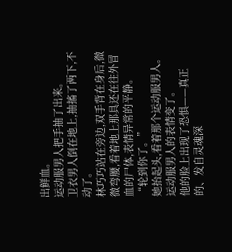出鲜血。
运动服男人把手抽了出来。
卫衣男人倒在地上,抽搐了两下,不动了。
林巧巧站在旁边,双手背在身后,微微弯腰,看着地上那具还在往外冒血的尸体,表情异常的平静。
“轮到你了。”
她抬起头,看着那个运动服男人。
运动服男人的表情变了。
他的脸上出现了恐惧——真正的、发自灵魂深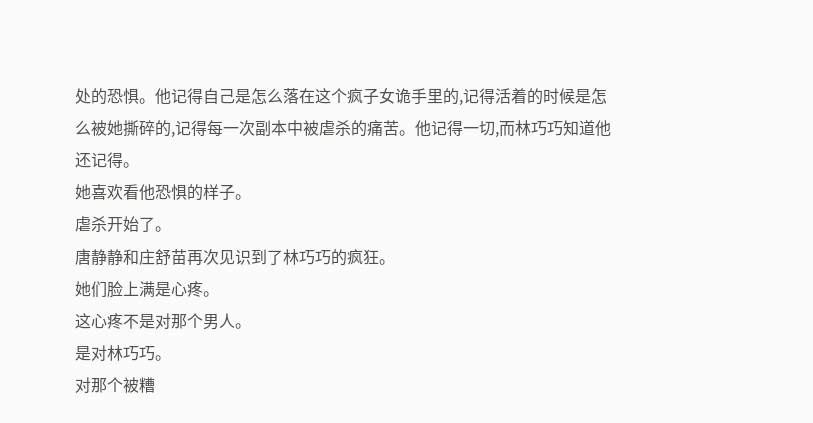处的恐惧。他记得自己是怎么落在这个疯子女诡手里的,记得活着的时候是怎么被她撕碎的,记得每一次副本中被虐杀的痛苦。他记得一切,而林巧巧知道他还记得。
她喜欢看他恐惧的样子。
虐杀开始了。
唐静静和庄舒苗再次见识到了林巧巧的疯狂。
她们脸上满是心疼。
这心疼不是对那个男人。
是对林巧巧。
对那个被糟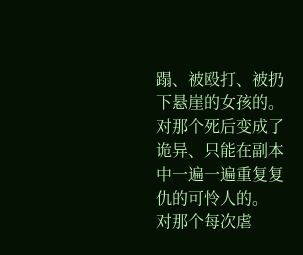蹋、被殴打、被扔下悬崖的女孩的。
对那个死后变成了诡异、只能在副本中一遍一遍重复复仇的可怜人的。
对那个每次虐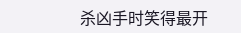杀凶手时笑得最开